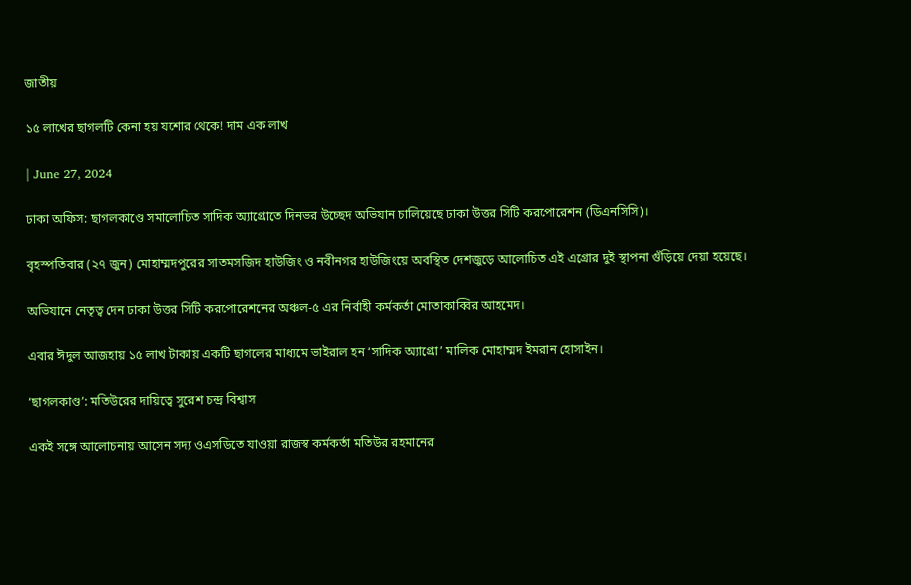জাতীয়

১৫ লাখের ছাগলটি কেনা হয় যশোর থেকে! দাম এক লাখ

| June 27, 2024

ঢাকা অফিস: ছাগলকাণ্ডে সমালোচিত সাদিক অ্যাগ্রোতে দিনভর উচ্ছেদ অভিযান চালিয়েছে ঢাকা উত্তর সিটি করপোরেশন (ডিএনসিসি)।

বৃহস্পতিবার (২৭ জুন) মোহাম্মদপুরের সাতমসজিদ হাউজিং ও নবীনগর হাউজিংয়ে অবস্থিত দেশজুড়ে আলোচিত এই এগ্রোর দুই স্থাপনা গুঁড়িয়ে দেয়া হয়েছে।

অভিযানে নেতৃত্ব দেন ঢাকা উত্তর সিটি করপোরেশনের অঞ্চল-৫ এর নির্বাহী কর্মকর্তা মোতাকাব্বির আহমেদ।

এবার ঈদুল আজহায় ১৫ লাখ টাকায় একটি ছাগলের মাধ্যমে ভাইরাল হন ‘সাদিক অ্যাগ্রো’ মালিক মোহাম্মদ ইমরান হোসাইন।

‘ছাগলকাণ্ড’: মতিউরের দায়িত্বে সুরেশ চন্দ্র বিশ্বাস

একই সঙ্গে আলোচনায় আসেন সদ্য ওএসডিতে যাওয়া রাজস্ব কর্মকর্তা মতিউর রহমানের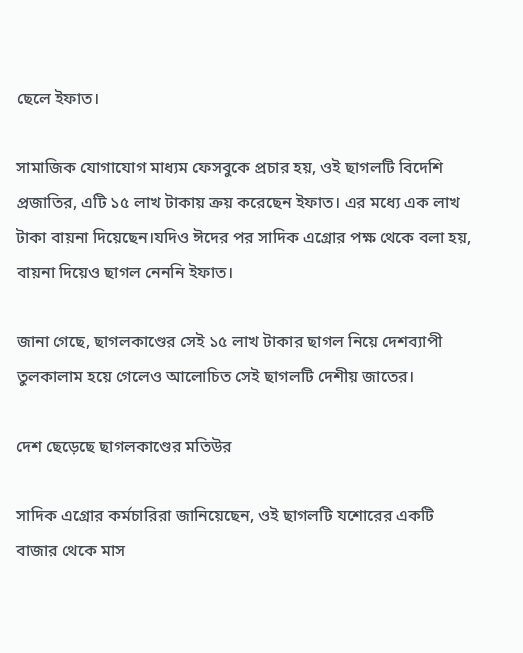ছেলে ইফাত।

সামাজিক যোগাযোগ মাধ্যম ফেসবুকে প্রচার হয়, ওই ছাগলটি বিদেশি প্রজাতির, এটি ১৫ লাখ টাকায় ক্রয় করেছেন ইফাত। এর মধ্যে এক লাখ টাকা বায়না দিয়েছেন।যদিও ঈদের পর সাদিক এগ্রোর পক্ষ থেকে বলা হয়, বায়না দিয়েও ছাগল নেননি ইফাত।

জানা গেছে, ছাগলকাণ্ডের সেই ১৫ লাখ টাকার ছাগল নিয়ে দেশব্যাপী তুলকালাম হয়ে গেলেও আলোচিত সেই ছাগলটি দেশীয় জাতের।

দেশ ছেড়েছে ছাগলকাণ্ডের মতিউর

সাদিক এগ্রোর কর্মচারিরা জানিয়েছেন, ওই ছাগলটি যশোরের একটি বাজার থেকে মাস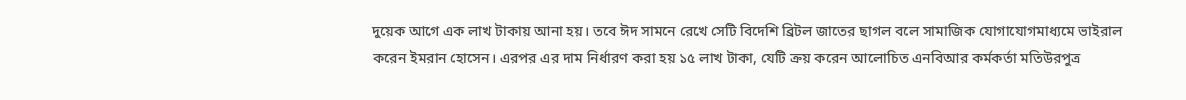দুয়েক আগে এক লাখ টাকায় আনা হয়। তবে ঈদ সামনে রেখে সেটি বিদেশি ব্রিটল জাতের ছাগল বলে সামাজিক যোগাযোগমাধ্যমে ভাইরাল করেন ইমরান হোসেন। এরপর এর দাম নির্ধারণ করা হয় ১৫ লাখ টাকা, যেটি ক্রয় করেন আলোচিত এনবিআর কর্মকর্তা মতিউরপুত্র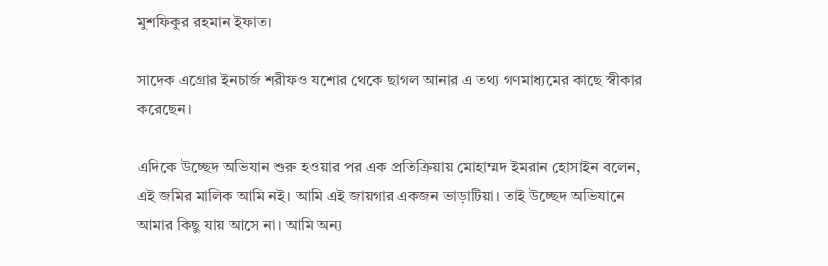মুশফিকুর রহমান ইফাত।

সাদেক এগ্রোর ইনচার্জ শরীফও যশোর থেকে ছাগল আনার এ তথ্য গণমাধ্যমের কাছে স্বীকার করেছেন।

এদিকে উচ্ছেদ অভিযান শুরু হওয়ার পর এক প্রতিক্রিয়ায় মোহাম্মদ ইমরান হোসাইন বলেন, এই জমির মালিক আমি নই। আমি এই জায়গার একজন ভাড়াটিয়া। তাই উচ্ছেদ অভিযানে আমার কিছু যায় আসে না। আমি অন্য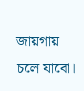জায়গায় চলে যাবো।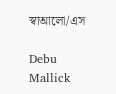স্বাআলো/এস

Debu Mallick